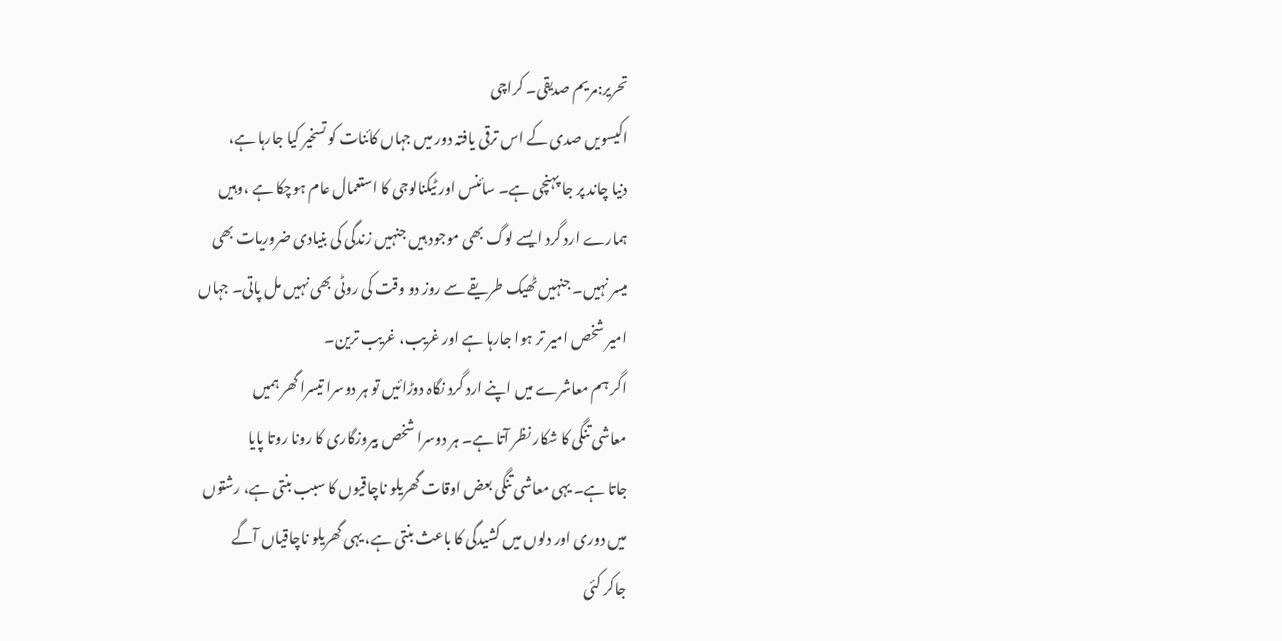تحریر:مریم صدیقی۔ کراچی
اکیسویں صدی کے اس ترقی یافتہ دور میں جہاں کائنات کو تسخیر کیا جارہا ہے،
دنیا چاند پر جا پہنچی ہے۔ سائنس اور ٹیکنالوجی کا استعمال عام ہوچکا ہے ،وہیں
ہمارے ارد گرد ایسے لوگ بھی موجود ہیں جنہیں زندگی کی بنیادی ضروریات بھی
میسر نہیں۔ جنہیں ٹھیک طریقے سے روز دو وقت کی روٹی بھی نہیں مل پاتی۔ جہاں
امیر شخص امیر تر ہوا جارہا ہے اور غریب، غریب ترین۔
اگر ہم معاشرے میں اپنے ارد گرد نگاہ دوڑائیں تو ہر دوسرا تیسرا گھر ہمیں
معاشی تنگی کا شکار نظر آتا ہے۔ ہر دوسرا شخص بیروزگاری کا رونا روتا پایا
جاتا ہے۔ یہی معاشی تنگی بعض اوقات گھریلو ناچاقیوں کا سبب بنتی ہے، رشتوں
میں دوری اور دلوں میں کشیدگی کا باعث بنتی ہے، یہی گھریلو ناچاقیاں آگے
جاکر کئی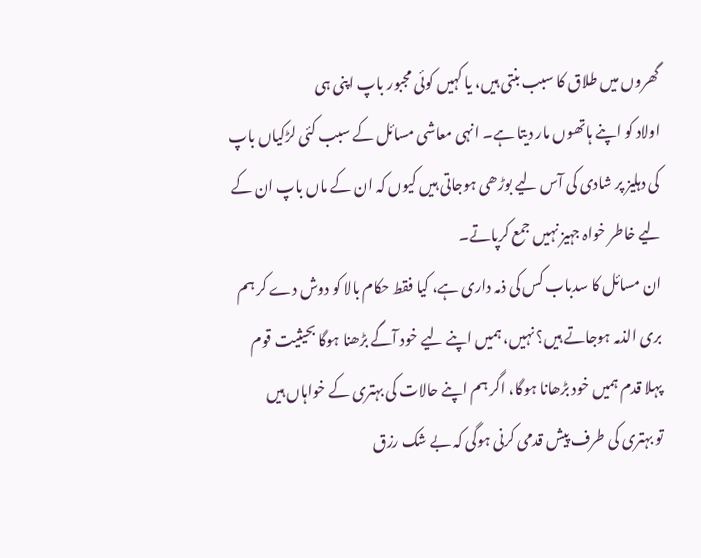گھروں میں طلاق کا سبب بنتی ہیں، یا کہیں کوئی مجبور باپ اپنی ہی
اولاد کو اپنے ہاتھوں مار دیتا ہے۔ انہی معاشی مسائل کے سبب کئی لڑکیاں باپ
کی دہلیز پر شادی کی آس لیے بوڑھی ہوجاتی ہیں کیوں کہ ان کے ماں باپ ان کے
لیے خاطر خواہ جہیز نہیں جمع کرپاتے۔
ان مسائل کا سدباب کس کی ذمہ داری ہے، کیا فقط حکام بالا کو دوش دے کر ہم
بری الذمہ ہوجاتے ہیں؟ نہیں، ہمیں اپنے لیے خود آگے بڑھنا ہوگا بحیثیت قوم
پہلا قدم ہمیں خود بڑھانا ہوگا، اگر ہم اپنے حالات کی بہتری کے خواہاں ہیں
تو بہتری کی طرف پیش قدمی کرنی ہوگی کہ بے شک رزق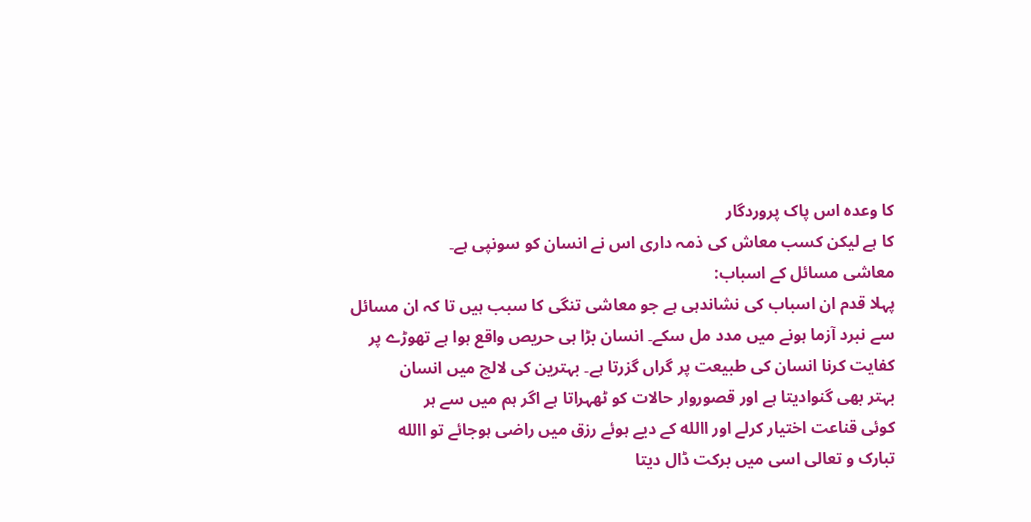کا وعدہ اس پاک پروردگار
کا ہے لیکن کسب معاش کی ذمہ داری اس نے انسان کو سونپی ہے۔
معاشی مسائل کے اسباب:
پہلا قدم ان اسباب کی نشاندہی ہے جو معاشی تنگی کا سبب ہیں تا کہ ان مسائل
سے نبرد آزما ہونے میں مدد مل سکے۔ انسان بڑا ہی حریص واقع ہوا ہے تھوڑے پر
کفایت کرنا انسان کی طبیعت پر گراں گزرتا ہے۔ بہترین کی لالچ میں انسان
بہتر بھی گنوادیتا ہے اور قصوروار حالات کو ٹھہراتا ہے اگر ہم میں سے ہر
کوئی قناعت اختیار کرلے اور االله کے دیے ہوئے رزق میں راضی ہوجائے تو االله
تبارک و تعالی اسی میں برکت ڈال دیتا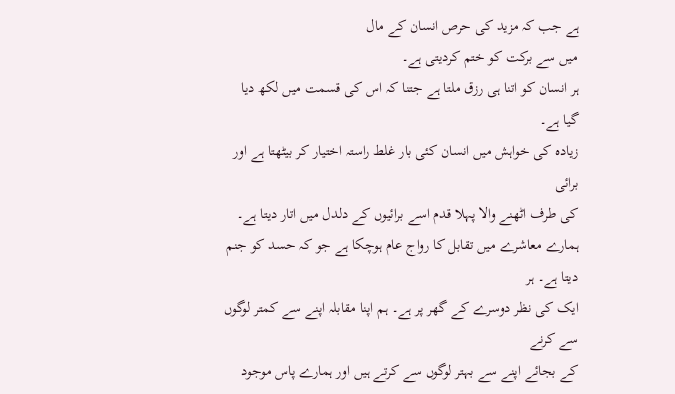ہے جب کہ مزید کی حرص انسان کے مال
میں سے برکت کو ختم کردیتی ہے۔
ہر انسان کو اتنا ہی رزق ملتا ہے جتنا کہ اس کی قسمت میں لکھ دیا گیا ہے۔
زیادہ کی خواہش میں انسان کئی بار غلط راستہ اختیار کر بیٹھتا ہے اور برائی
کی طرف اٹھنے والا پہلا قدم اسے برائیوں کے دلدل میں اتار دیتا ہے۔
ہمارے معاشرے میں تقابل کا رواج عام ہوچکا ہے جو کہ حسد کو جنم دیتا ہے۔ ہر
ایک کی نظر دوسرے کے گھر پر ہے۔ ہم اپنا مقابلہ اپنے سے کمتر لوگوں سے کرنے
کے بجائے اپنے سے بہتر لوگوں سے کرتے ہیں اور ہمارے پاس موجود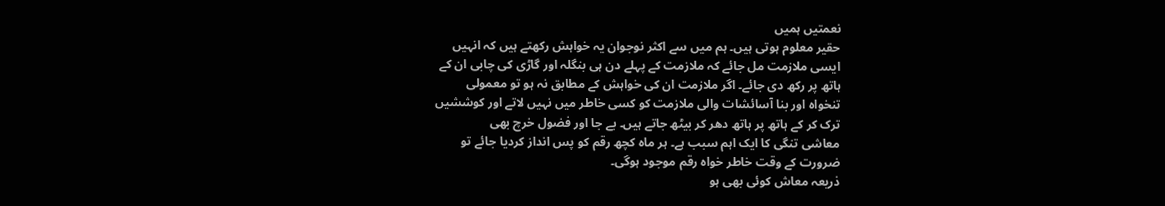نعمتیں ہمیں
حقیر معلوم ہوتی ہیں۔ ہم میں سے اکثر نوجوان یہ خواہش رکھتے ہیں کہ انہیں
ایسی ملازمت مل جائے کہ ملازمت کے پہلے دن ہی بنگلہ اور گاڑی کی چابی ان کے
ہاتھ پر رکھ دی جائے۔ اگر ملازمت ان کی خواہش کے مطابق نہ ہو تو معمولی
تنخواہ اور بنا آسائشات والی ملازمت کو کسی خاطر میں نہیں لاتے اور کوششیں
ترک کر کے ہاتھ پر ہاتھ دھر کر بیٹھ جاتے ہیں۔ بے جا اور فضول خرچ بھی
معاشی تنگی کا ایک اہم سبب ہے۔ ہر ماہ کچھ رقم کو پس انداز کردیا جائے تو
ضرورت کے وقت خاطر خواہ رقم موجود ہوگی۔
ذریعہ معاش کوئی بھی ہو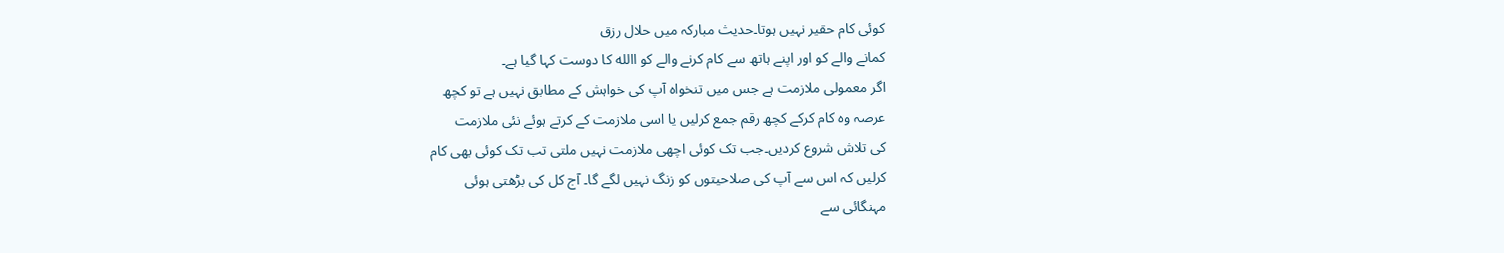کوئی کام حقیر نہیں ہوتا۔حدیث مبارکہ میں حلال رزق
کمانے والے کو اور اپنے ہاتھ سے کام کرنے والے کو االله کا دوست کہا گیا ہے۔
اگر معمولی ملازمت ہے جس میں تنخواہ آپ کی خواہش کے مطابق نہیں ہے تو کچھ
عرصہ وہ کام کرکے کچھ رقم جمع کرلیں یا اسی ملازمت کے کرتے ہوئے نئی ملازمت
کی تلاش شروع کردیں۔جب تک کوئی اچھی ملازمت نہیں ملتی تب تک کوئی بھی کام
کرلیں کہ اس سے آپ کی صلاحیتوں کو زنگ نہیں لگے گا۔ آج کل کی بڑھتی ہوئی
مہنگائی سے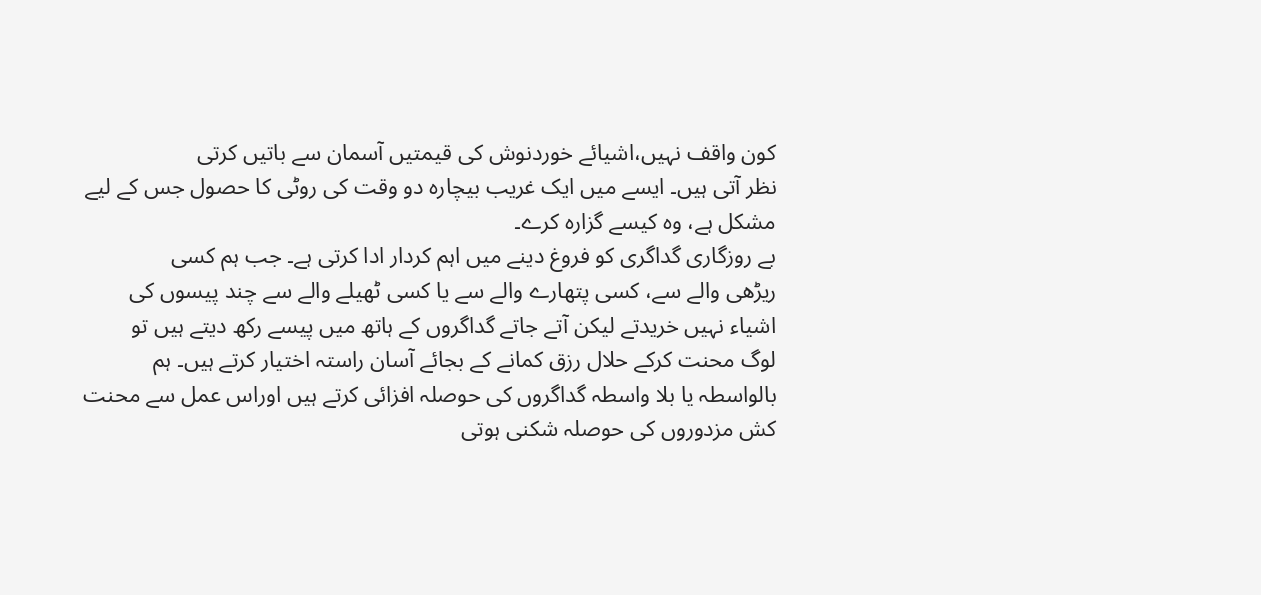کون واقف نہیں،اشیائے خوردنوش کی قیمتیں آسمان سے باتیں کرتی
نظر آتی ہیں۔ ایسے میں ایک غریب بیچارہ دو وقت کی روٹی کا حصول جس کے لیے
مشکل ہے، وہ کیسے گزارہ کرے۔
بے روزگاری گداگری کو فروغ دینے میں اہم کردار ادا کرتی ہے۔ جب ہم کسی
ریڑھی والے سے، کسی پتھارے والے سے یا کسی ٹھیلے والے سے چند پیسوں کی
اشیاء نہیں خریدتے لیکن آتے جاتے گداگروں کے ہاتھ میں پیسے رکھ دیتے ہیں تو
لوگ محنت کرکے حلال رزق کمانے کے بجائے آسان راستہ اختیار کرتے ہیں۔ ہم
بالواسطہ یا بلا واسطہ گداگروں کی حوصلہ افزائی کرتے ہیں اوراس عمل سے محنت
کش مزدوروں کی حوصلہ شکنی ہوتی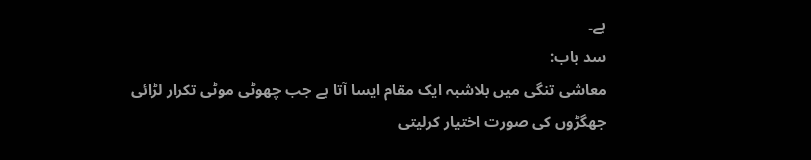ہے۔
سد باب:
معاشی تنگی میں بلاشبہ ایک مقام ایسا آتا ہے جب چھوٹی موٹی تکرار لڑائی
جھگڑوں کی صورت اختیار کرلیتی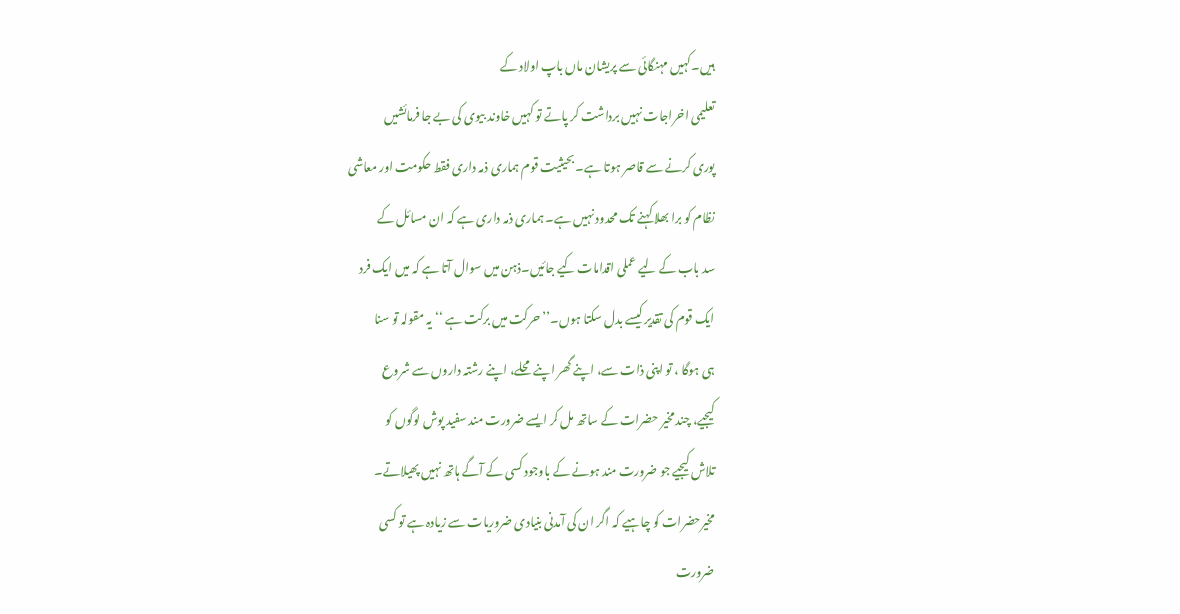ہیں۔کہیں مہنگائی سے پریشان ماں باپ اولاد کے
تعلیمی اخراجات نہیں برداشت کر پاتے تو کہیں خاوند بیوی کی بے جا فرمائشیں
پوری کرنے سے قاصر ہوتا ہے۔ بحیثیت قوم ہماری ذمہ داری فقط حکومت اور معاشی
نظام کو برا بھلا کہنے تک محدود نہیں ہے۔ ہماری ذمہ داری ہے کہ ان مسائل کے
سد باب کے لیے عملی اقدامات کیے جائیں۔ذہن میں سوال آتا ہے کہ میں ایک فرد
ایک قوم کی تقدیر کیسے بدل سکتا ہوں۔’’ حرکت میں برکت ہے ‘‘یہ مقولہ تو سنا
ہی ہوگا ، تو اپنی ذات سے، اپنے گھر اپنے محلے، اپنے رشتہ داروں سے شروع
کیجیے، چند مخیر حضرات کے ساتھ مل کر ایسے ضرورت مند سفید پوش لوگوں کو
تلاش کیجیے جو ضرورت مند ہونے کے باوجود کسی کے آگے ہاتھ نہیں پھیلاتے۔
مخیرحضرات کو چاہیے کہ اگر ان کی آمدنی بنیادی ضروریات سے زیادہ ہے تو کسی
ضرورت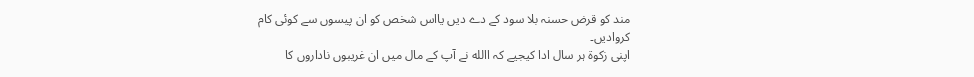مند کو قرض حسنہ بلا سود کے دے دیں یااس شخص کو ان پیسوں سے کوئی کام
کروادیں۔
اپنی زکوۃ ہر سال ادا کیجیے کہ االله نے آپ کے مال میں ان غریبوں ناداروں کا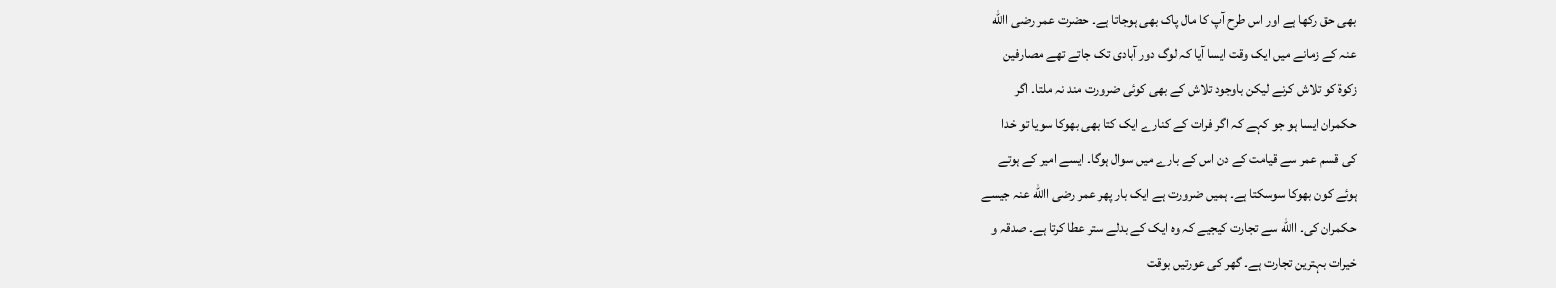بھی حق رکھا ہے اور اس طرح آپ کا مال پاک بھی ہوجاتا ہے۔ حضرت عمر رضی االله
عنہ کے زمانے میں ایک وقت ایسا آیا کہ لوگ دور آبادی تک جاتے تھے مصارفین
زکوۃ کو تلاش کرنے لیکن باوجود تلاش کے بھی کوئی ضرورت مند نہ ملتا۔ اگر
حکمران ایسا ہو جو کہے کہ اگر فرات کے کنارے ایک کتا بھی بھوکا سویا تو خدا
کی قسم عمر سے قیامت کے دن اس کے بارے میں سوال ہوگا۔ ایسے امیر کے ہوتے
ہوئے کون بھوکا سوسکتا ہے۔ ہمیں ضرورت ہے ایک بار پھر عمر رضی االله عنہ جیسے
حکمران کی۔ االله سے تجارت کیجیے کہ وہ ایک کے بدلے ستر عطا کرتا ہے۔ صدقہ و
خیرات بہترین تجارت ہے۔ گھر کی عورتیں بوقت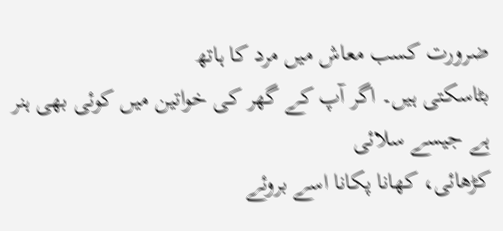ضرورت کسب معاش میں مرد کا ہاتھ
بٹاسکتی ہیں۔ اگر آپ کے گھر کی خواتین میں کوئی بھی ہنر ہے جیسے سلائی
کڑھائی، کھانا پکانا اسے بروئے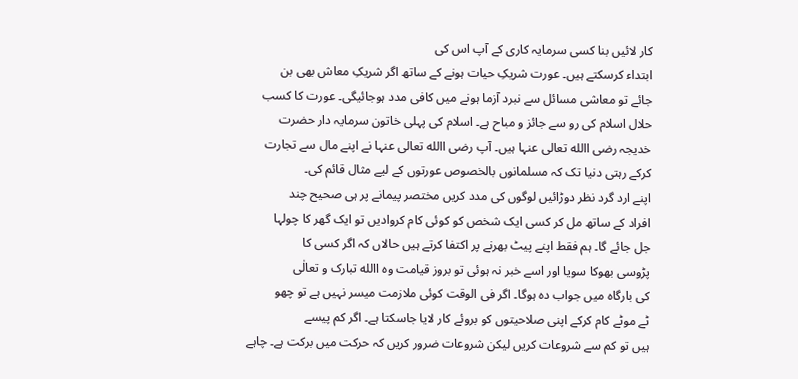کار لائیں بنا کسی سرمایہ کاری کے آپ اس کی
ابتداء کرسکتے ہیں۔ عورت شریکِ حیات ہونے کے ساتھ اگر شریکِ معاش بھی بن
جائے تو معاشی مسائل سے نبرد آزما ہونے میں کافی مدد ہوجائیگی۔ عورت کا کسب
حلال اسلام کی رو سے جائز و مباح ہے۔ اسلام کی پہلی خاتون سرمایہ دار حضرت
خدیجہ رضی االله تعالی عنہا ہیں۔ آپ رضی االله تعالی عنہا نے اپنے مال سے تجارت
کرکے رہتی دنیا تک کہ مسلمانوں بالخصوص عورتوں کے لیے مثال قائم کی۔
اپنے ارد گرد نظر دوڑائیں لوگوں کی مدد کریں مختصر پیمانے پر ہی صحیح چند
افراد کے ساتھ مل کر کسی ایک شخص کو کوئی کام کروادیں تو ایک گھر کا چولہا
جل جائے گا۔ ہم فقط اپنے پیٹ بھرنے پر اکتفا کرتے ہیں حالاں کہ اگر کسی کا
پڑوسی بھوکا سویا اور اسے خبر نہ ہوئی تو بروز قیامت وہ االله تبارک و تعالٰی
کی بارگاہ میں جواب دہ ہوگا۔ اگر فی الوقت کوئی ملازمت میسر نہیں ہے تو چھو
ٹے موٹے کام کرکے اپنی صلاحیتوں کو بروئے کار لایا جاسکتا ہے۔ اگر کم پیسے
ہیں تو کم سے شروعات کریں لیکن شروعات ضرور کریں کہ حرکت میں برکت ہے۔ چاہے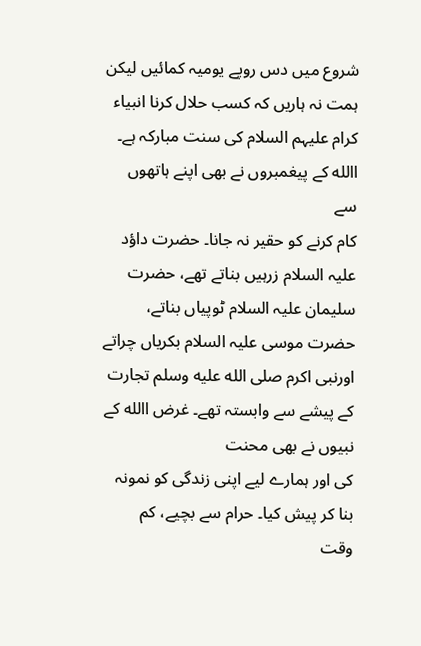شروع میں دس روپے یومیہ کمائیں لیکن ہمت نہ ہاریں کہ کسب حلال کرنا انبیاء
کرام علیہم السلام کی سنت مبارکہ ہے۔ االله کے پیغمبروں نے بھی اپنے ہاتھوں سے
کام کرنے کو حقیر نہ جانا۔ حضرت داؤد علیہ السلام زرہیں بناتے تھے، حضرت
سلیمان علیہ السلام ٹوپیاں بناتے، حضرت موسی علیہ السلام بکریاں چراتے
اورنبی اکرم صلى الله عليه وسلم تجارت کے پیشے سے وابستہ تھے۔ غرض االله کے نبیوں نے بھی محنت
کی اور ہمارے لیے اپنی زندگی کو نمونہ بنا کر پیش کیا۔ حرام سے بچیے، کم
وقت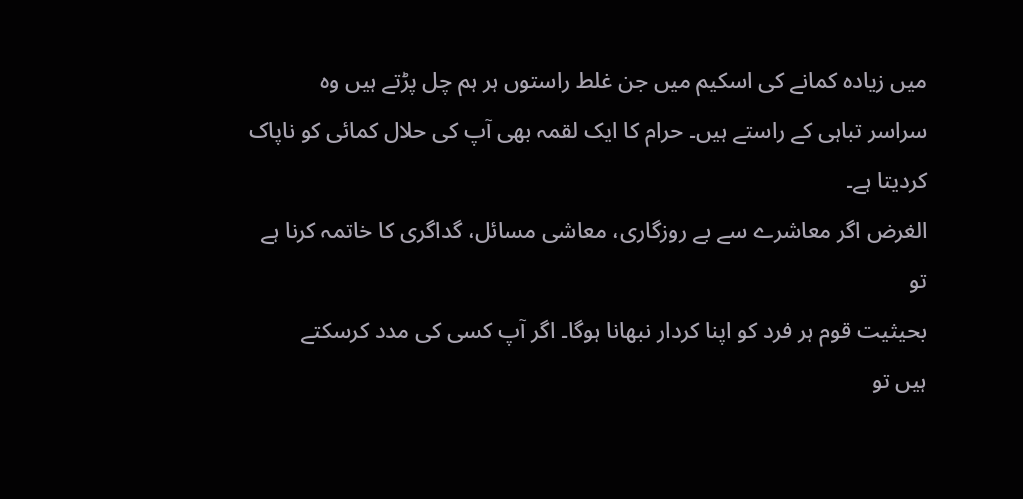میں زیادہ کمانے کی اسکیم میں جن غلط راستوں ہر ہم چل پڑتے ہیں وہ
سراسر تباہی کے راستے ہیں۔ حرام کا ایک لقمہ بھی آپ کی حلال کمائی کو ناپاک
کردیتا ہے۔
الغرض اگر معاشرے سے بے روزگاری، معاشی مسائل، گداگری کا خاتمہ کرنا ہے تو
بحیثیت قوم ہر فرد کو اپنا کردار نبھانا ہوگا۔ اگر آپ کسی کی مدد کرسکتے
ہیں تو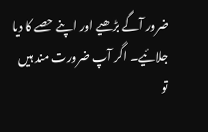ضرور آگے بڑھیے اور اپنے حصے کا دیا جلائیے۔ اگر آپ ضرورت مند ہیں
تو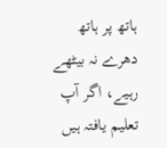ہاتھ پر ہاتھ دھرے نہ بیٹھے رہیے، اگر آپ تعلیم یافتہ ہیں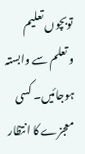توبچوں تعلیم
و تعلم سے وابستہ ہوجائیں۔ کسی معجزے کا انتظار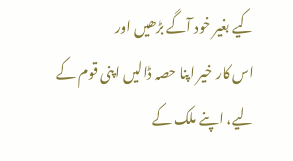کیے بغیر خود آگے بڑھیں اور
اس کار خیر اپنا حصہ ڈالیں اپنی قوم کے لیے، اپنے ملک کے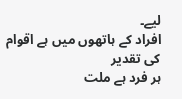لیے۔
افراد کے ہاتھوں میں ہے اقوام کی تقدیر
ہر فرد ہے ملت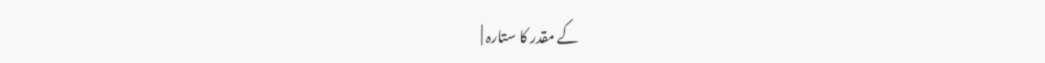کے مقدر کا ستارہ |